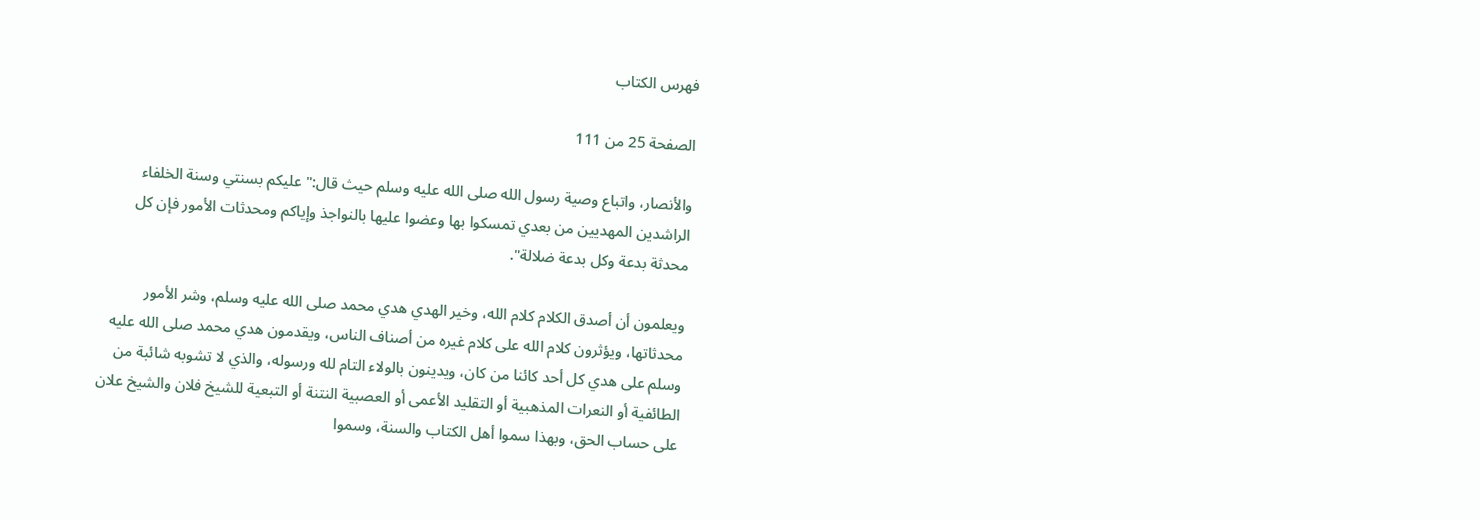فهرس الكتاب

الصفحة 25 من 111

والأنصار، واتباع وصية رسول الله صلى الله عليه وسلم حيث قال:"عليكم بسنتي وسنة الخلفاء الراشدين المهديين من بعدي تمسكوا بها وعضوا عليها بالنواجذ وإياكم ومحدثات الأمور فإن كل محدثة بدعة وكل بدعة ضلالة".

ويعلمون أن أصدق الكلام كلام الله، وخير الهدي هدي محمد صلى الله عليه وسلم، وشر الأمور محدثاتها، ويؤثرون كلام الله على كلام غيره من أصناف الناس، ويقدمون هدي محمد صلى الله عليه وسلم على هدي كل أحد كائنا من كان، ويدينون بالولاء التام لله ورسوله، والذي لا تشوبه شائبة من الطائفية أو النعرات المذهبية أو التقليد الأعمى أو العصبية النتنة أو التبعية للشيخ فلان والشيخ علان على حساب الحق، وبهذا سموا أهل الكتاب والسنة، وسموا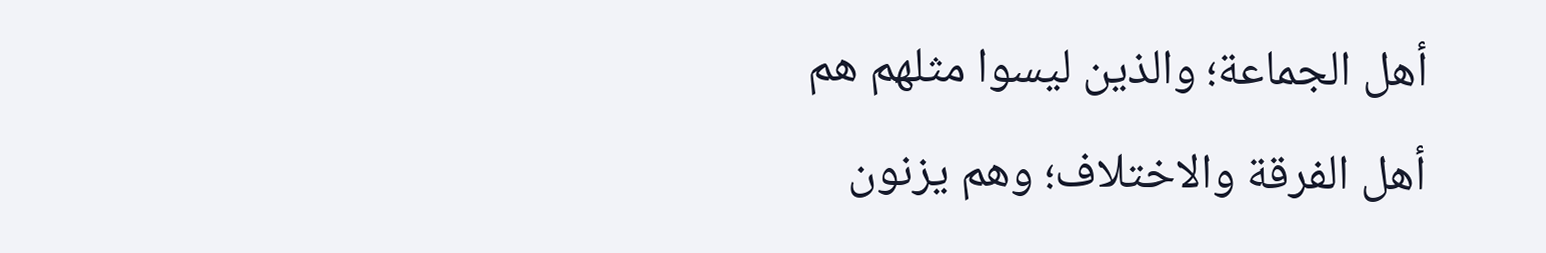أهل الجماعة؛ والذين ليسوا مثلهم هم أهل الفرقة والاختلاف؛ وهم يزنون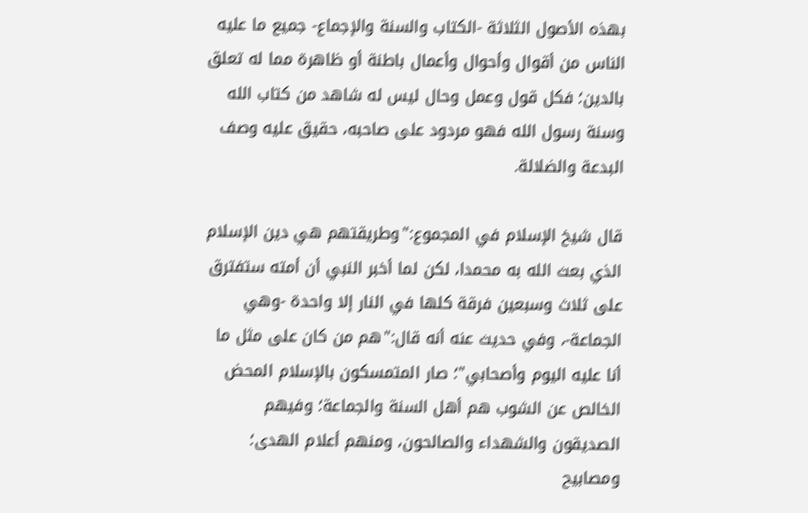بهذه الأصول الثلاثة -الكتاب والسنة والإجماع- جميع ما عليه الناس من أقوال وأحوال وأعمال باطنة أو ظاهرة مما له تعلق بالدين؛ فكل قول وعمل وحال ليس له شاهد من كتاب الله وسنة رسول الله فهو مردود على صاحبه، حقيق عليه وصف البدعة والضلالة.

قال شيخ الإسلام في المجموع:"وطريقتهم هي دين الإسلام الذي بعث الله به محمدا، لكن لما أخبر النبي أن أمته ستفترق على ثلاث وسبعين فرقة كلها في النار إلا واحدة -وهي الجماعة-، وفي حديث عنه أنه قال:"هم من كان على مثل ما أنا عليه اليوم وأصحابي"؛ صار المتمسكون بالإسلام المحض الخالص عن الشوب هم أهل السنة والجماعة؛ وفيهم الصديقون والشهداء والصالحون، ومنهم أعلام الهدى؛ ومصابيح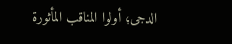الدجى؛ أولوا المناقب المأثورة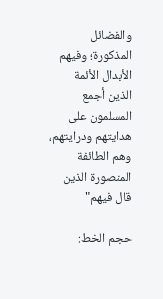والفضائل المذكورة؛ وفيهم الأبدال الأئمة الذين أجمع المسلمون على هدايتهم ودرايتهم، وهم الطائفة المنصورة الذين قال فيهم"

حجم الخط: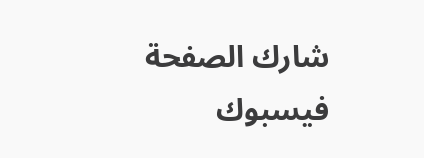شارك الصفحة
فيسبوك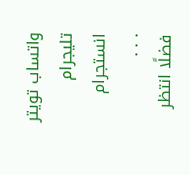واتساب تويتر تليجرام انستجرام
. . .
فضلًا انتظر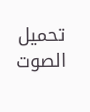تحميل الصوت